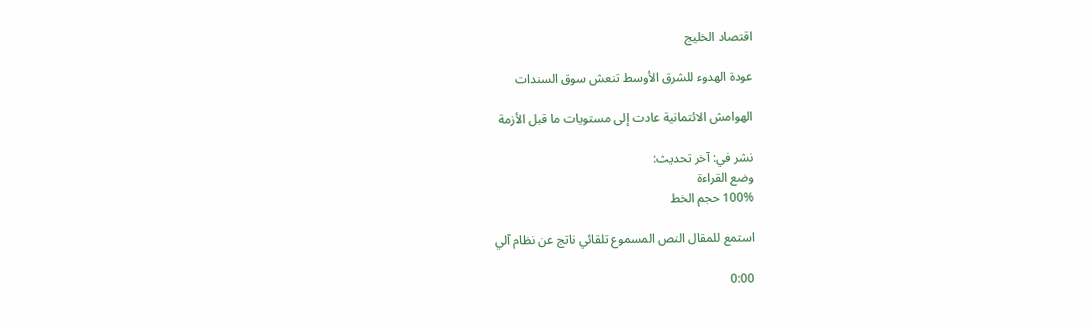اقتصاد الخليج

عودة الهدوء للشرق الأوسط تنعش سوق السندات

الهوامش الائتمانية عادت إلى مستويات ما قبل الأزمة

نشر في: آخر تحديث:
وضع القراءة
100% حجم الخط

استمع للمقال النص المسموع تلقائي ناتج عن نظام آلي

0:00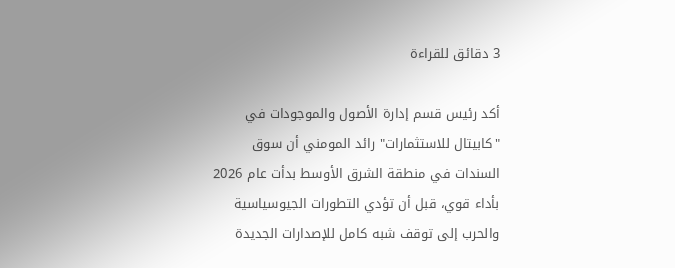3 دقائق للقراءة

أكد رئيس قسم إدارة الأصول والموجودات في "كابيتال للاستثمارات" رائد المومني أن سوق السندات في منطقة الشرق الأوسط بدأت عام 2026 بأداء قوي، قبل أن تؤدي التطورات الجيوسياسية والحرب إلى توقف شبه كامل للإصدارات الجديدة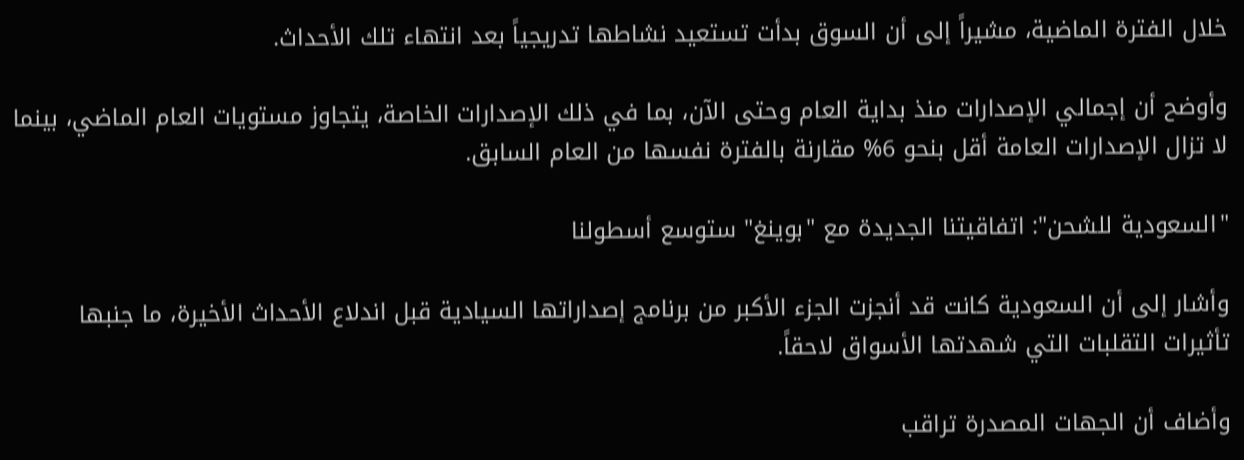خلال الفترة الماضية، مشيراً إلى أن السوق بدأت تستعيد نشاطها تدريجياً بعد انتهاء تلك الأحداث.

وأوضح أن إجمالي الإصدارات منذ بداية العام وحتى الآن، بما في ذلك الإصدارات الخاصة، يتجاوز مستويات العام الماضي، بينما لا تزال الإصدارات العامة أقل بنحو 6% مقارنة بالفترة نفسها من العام السابق.

"السعودية للشحن": اتفاقيتنا الجديدة مع "بوينغ" ستوسع أسطولنا

وأشار إلى أن السعودية كانت قد أنجزت الجزء الأكبر من برنامج إصداراتها السيادية قبل اندلاع الأحداث الأخيرة، ما جنبها تأثيرات التقلبات التي شهدتها الأسواق لاحقاً.

وأضاف أن الجهات المصدرة تراقب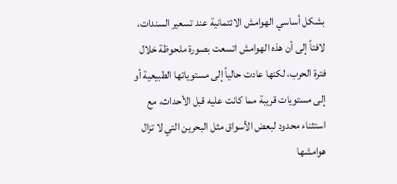بشكل أساسي الهوامش الائتمانية عند تسعير السندات، لافتاً إلى أن هذه الهوامش اتسعت بصورة ملحوظة خلال فترة الحرب، لكنها عادت حالياً إلى مستوياتها الطبيعية أو إلى مستويات قريبة مما كانت عليه قبل الأحداث، مع استثناء محدود لبعض الأسواق مثل البحرين التي لا تزال هوامشها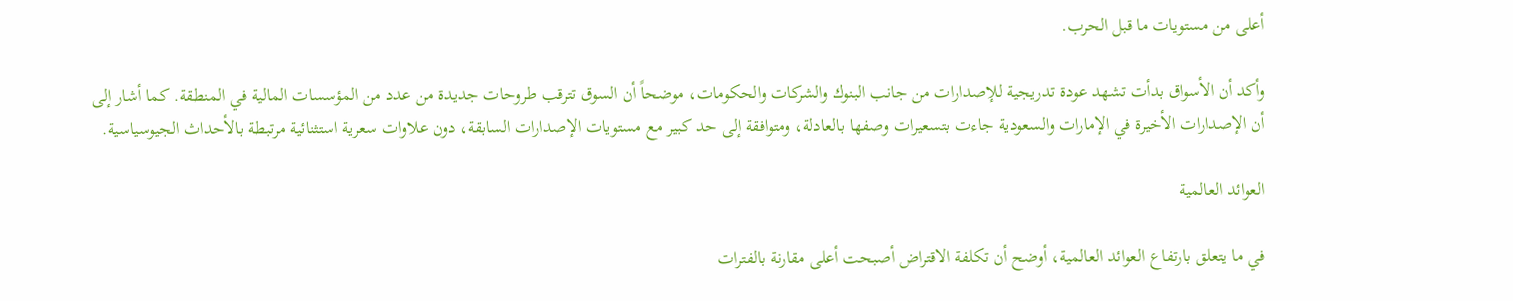أعلى من مستويات ما قبل الحرب.

وأكد أن الأسواق بدأت تشهد عودة تدريجية للإصدارات من جانب البنوك والشركات والحكومات، موضحاً أن السوق تترقب طروحات جديدة من عدد من المؤسسات المالية في المنطقة. كما أشار إلى أن الإصدارات الأخيرة في الإمارات والسعودية جاءت بتسعيرات وصفها بالعادلة، ومتوافقة إلى حد كبير مع مستويات الإصدارات السابقة، دون علاوات سعرية استثنائية مرتبطة بالأحداث الجيوسياسية.

العوائد العالمية

في ما يتعلق بارتفاع العوائد العالمية، أوضح أن تكلفة الاقتراض أصبحت أعلى مقارنة بالفترات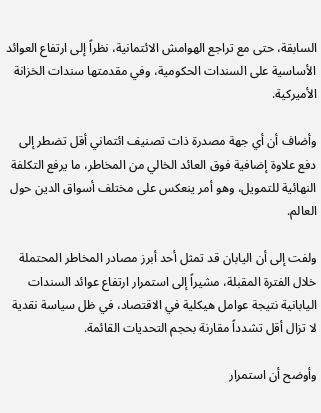السابقة، حتى مع تراجع الهوامش الائتمانية، نظراً إلى ارتفاع العوائد الأساسية على السندات الحكومية، وفي مقدمتها سندات الخزانة الأميركية.

وأضاف أن أي جهة مصدرة ذات تصنيف ائتماني أقل تضطر إلى دفع علاوة إضافية فوق العائد الخالي من المخاطر، ما يرفع التكلفة النهائية للتمويل، وهو أمر ينعكس على مختلف أسواق الدين حول العالم.

ولفت إلى أن اليابان قد تمثل أحد أبرز مصادر المخاطر المحتملة خلال الفترة المقبلة، مشيراً إلى استمرار ارتفاع عوائد السندات اليابانية نتيجة عوامل هيكلية في الاقتصاد، في ظل سياسة نقدية لا تزال أقل تشدداً مقارنة بحجم التحديات القائمة.

وأوضح أن استمرار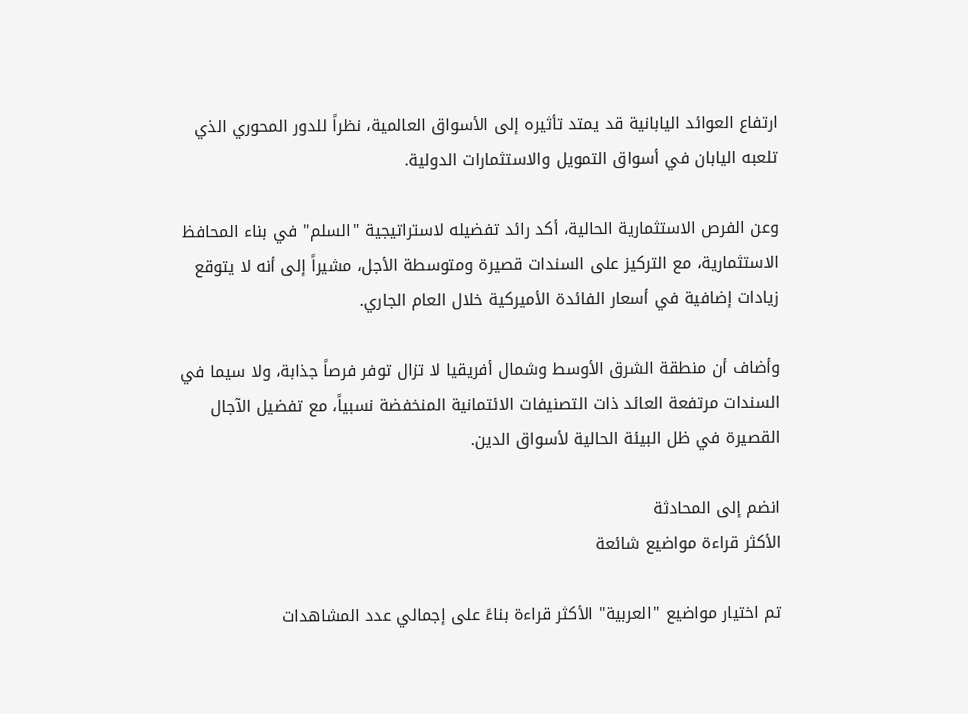ارتفاع العوائد اليابانية قد يمتد تأثيره إلى الأسواق العالمية، نظراً للدور المحوري الذي تلعبه اليابان في أسواق التمويل والاستثمارات الدولية.

وعن الفرص الاستثمارية الحالية، أكد رائد تفضيله لاستراتيجية "السلم" في بناء المحافظ الاستثمارية، مع التركيز على السندات قصيرة ومتوسطة الأجل، مشيراً إلى أنه لا يتوقع زيادات إضافية في أسعار الفائدة الأميركية خلال العام الجاري.

وأضاف أن منطقة الشرق الأوسط وشمال أفريقيا لا تزال توفر فرصاً جذابة، ولا سيما في السندات مرتفعة العائد ذات التصنيفات الائتمانية المنخفضة نسبياً، مع تفضيل الآجال القصيرة في ظل البيئة الحالية لأسواق الدين.

انضم إلى المحادثة
الأكثر قراءة مواضيع شائعة

تم اختيار مواضيع "العربية" الأكثر قراءة بناءً على إجمالي عدد المشاهدات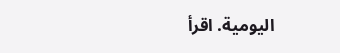اليومية. اقرأ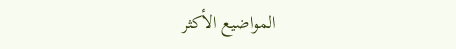المواضيع الأكثر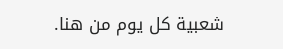شعبية كل يوم من هنا.